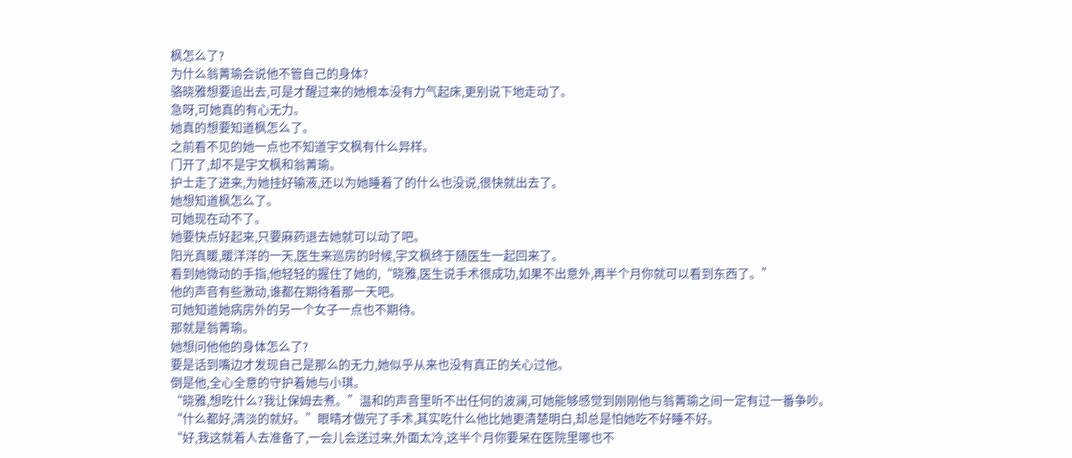枫怎么了?
为什么翁菁瑜会说他不管自己的身体?
骆晓雅想要追出去,可是才醒过来的她根本没有力气起床,更别说下地走动了。
急呀,可她真的有心无力。
她真的想要知道枫怎么了。
之前看不见的她一点也不知道宇文枫有什么异样。
门开了,却不是宇文枫和翁菁瑜。
护士走了进来,为她挂好输液,还以为她睡着了的什么也没说,很快就出去了。
她想知道枫怎么了。
可她现在动不了。
她要快点好起来,只要麻药退去她就可以动了吧。
阳光真暖,暖洋洋的一天,医生来巡房的时候,宇文枫终于随医生一起回来了。
看到她微动的手指,他轻轻的握住了她的,“晓雅,医生说手术很成功,如果不出意外,再半个月你就可以看到东西了。”
他的声音有些激动,谁都在期待着那一天吧。
可她知道她病房外的另一个女子一点也不期待。
那就是翁菁瑜。
她想问他他的身体怎么了?
要是话到嘴边才发现自己是那么的无力,她似乎从来也没有真正的关心过他。
倒是他,全心全意的守护着她与小琪。
“晓雅,想吃什么?我让保姆去煮。”温和的声音里听不出任何的波澜,可她能够感觉到刚刚他与翁菁瑜之间一定有过一番争吵。
“什么都好,清淡的就好。”眼晴才做完了手术,其实吃什么他比她更清楚明白,却总是怕她吃不好睡不好。
“好,我这就着人去准备了,一会儿会送过来,外面太冷,这半个月你要呆在医院里哪也不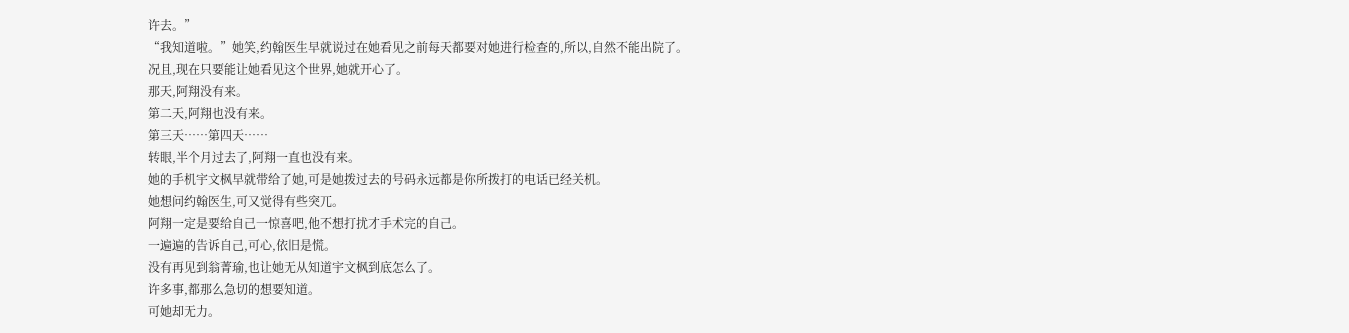许去。”
“我知道啦。”她笑,约翰医生早就说过在她看见之前每天都要对她进行检查的,所以,自然不能出院了。
况且,现在只要能让她看见这个世界,她就开心了。
那天,阿翔没有来。
第二天,阿翔也没有来。
第三天……第四天……
转眼,半个月过去了,阿翔一直也没有来。
她的手机宇文枫早就带给了她,可是她拨过去的号码永远都是你所拨打的电话已经关机。
她想问约翰医生,可又觉得有些突兀。
阿翔一定是要给自己一惊喜吧,他不想打扰才手术完的自己。
一遍遍的告诉自己,可心,依旧是慌。
没有再见到翁菁瑜,也让她无从知道宇文枫到底怎么了。
许多事,都那么急切的想要知道。
可她却无力。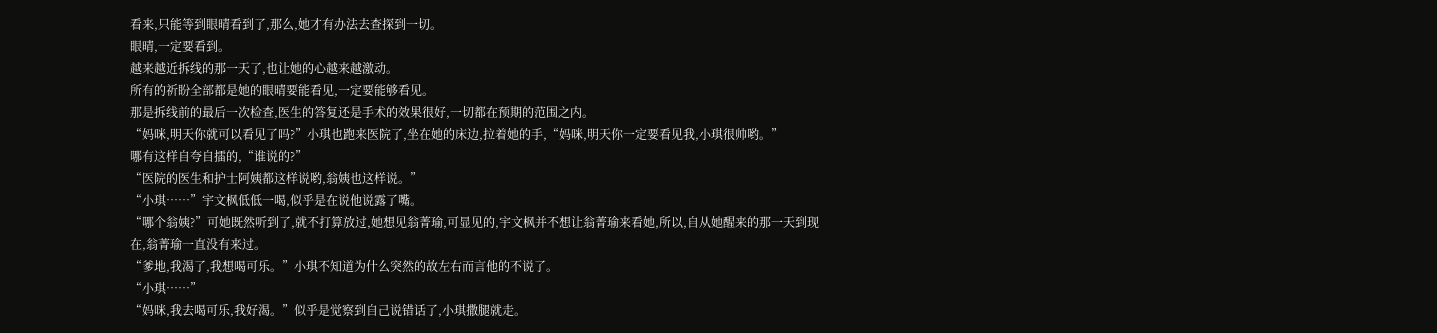看来,只能等到眼晴看到了,那么,她才有办法去查探到一切。
眼晴,一定要看到。
越来越近拆线的那一天了,也让她的心越来越激动。
所有的祈盼全部都是她的眼晴要能看见,一定要能够看见。
那是拆线前的最后一次检查,医生的答复还是手术的效果很好,一切都在预期的范围之内。
“妈咪,明天你就可以看见了吗?”小琪也跑来医院了,坐在她的床边,拉着她的手,“妈咪,明天你一定要看见我,小琪很帅哟。”
哪有这样自夸自擂的,“谁说的?”
“医院的医生和护士阿姨都这样说哟,翁姨也这样说。”
“小琪……”宇文枫低低一喝,似乎是在说他说露了嘴。
“哪个翁姨?”可她既然听到了,就不打算放过,她想见翁菁瑜,可显见的,宇文枫并不想让翁菁瑜来看她,所以,自从她醒来的那一天到现在,翁菁瑜一直没有来过。
“爹地,我渴了,我想喝可乐。”小琪不知道为什么突然的故左右而言他的不说了。
“小琪……”
“妈咪,我去喝可乐,我好渴。”似乎是觉察到自己说错话了,小琪撒腿就走。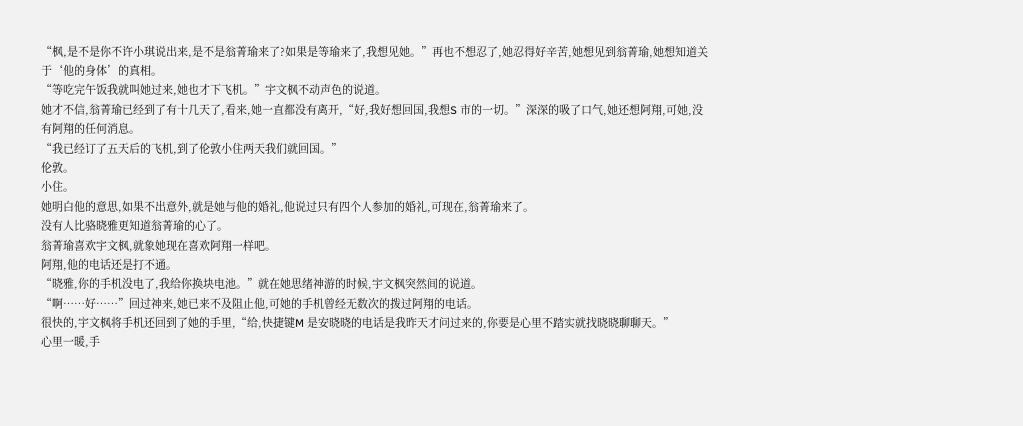“枫,是不是你不许小琪说出来,是不是翁菁瑜来了?如果是等瑜来了,我想见她。”再也不想忍了,她忍得好辛苦,她想见到翁菁瑜,她想知道关于‘他的身体’的真相。
“等吃完午饭我就叫她过来,她也才下飞机。”宇文枫不动声色的说道。
她才不信,翁菁瑜已经到了有十几天了,看来,她一直都没有离开,“好,我好想回国,我想S 市的一切。”深深的吸了口气,她还想阿翔,可她,没有阿翔的任何消息。
“我已经订了五天后的飞机,到了伦敦小住两天我们就回国。”
伦敦。
小住。
她明白他的意思,如果不出意外,就是她与他的婚礼,他说过只有四个人参加的婚礼,可现在,翁菁瑜来了。
没有人比骆晓雅更知道翁菁瑜的心了。
翁菁瑜喜欢宇文枫,就象她现在喜欢阿翔一样吧。
阿翔,他的电话还是打不通。
“晓雅,你的手机没电了,我给你换块电池。”就在她思绪神游的时候,宇文枫突然间的说道。
“啊……好……”回过神来,她已来不及阻止他,可她的手机曾经无数次的拨过阿翔的电话。
很快的,宇文枫将手机还回到了她的手里,“给,快捷键M 是安晓晓的电话是我昨天才问过来的,你要是心里不踏实就找晓晓聊聊天。”
心里一暖,手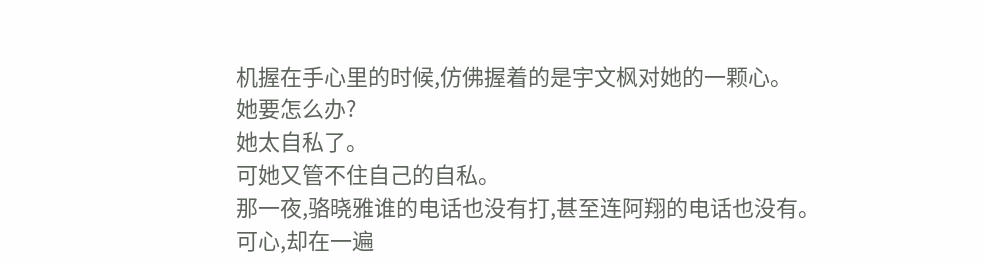机握在手心里的时候,仿佛握着的是宇文枫对她的一颗心。
她要怎么办?
她太自私了。
可她又管不住自己的自私。
那一夜,骆晓雅谁的电话也没有打,甚至连阿翔的电话也没有。
可心,却在一遍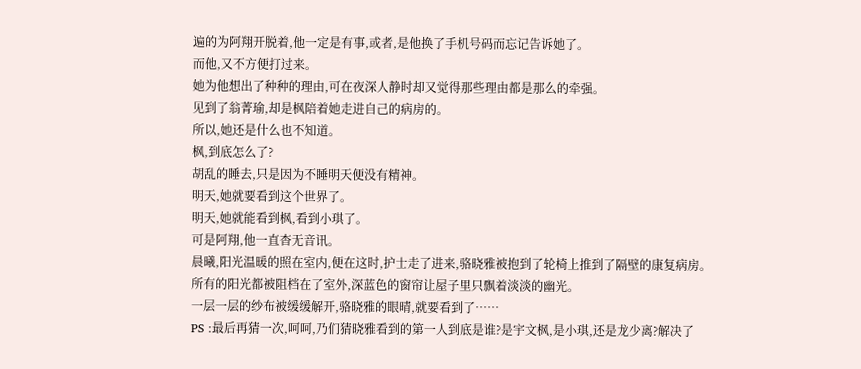遍的为阿翔开脱着,他一定是有事,或者,是他换了手机号码而忘记告诉她了。
而他,又不方便打过来。
她为他想出了种种的理由,可在夜深人静时却又觉得那些理由都是那么的牵强。
见到了翁菁瑜,却是枫陪着她走进自己的病房的。
所以,她还是什么也不知道。
枫,到底怎么了?
胡乱的睡去,只是因为不睡明天便没有精神。
明天,她就要看到这个世界了。
明天,她就能看到枫,看到小琪了。
可是阿翔,他一直杳无音讯。
晨曦,阳光温暖的照在室内,便在这时,护士走了进来,骆晓雅被抱到了轮椅上推到了隔壁的康复病房。
所有的阳光都被阻档在了室外,深蓝色的窗帘让屋子里只飘着淡淡的幽光。
一层一层的纱布被缓缓解开,骆晓雅的眼晴,就要看到了……
PS :最后再猜一次,呵呵,乃们猜晓雅看到的第一人到底是谁?是宇文枫,是小琪,还是龙少离?解决了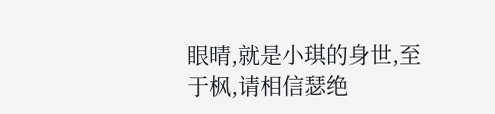眼晴,就是小琪的身世,至于枫,请相信瑟绝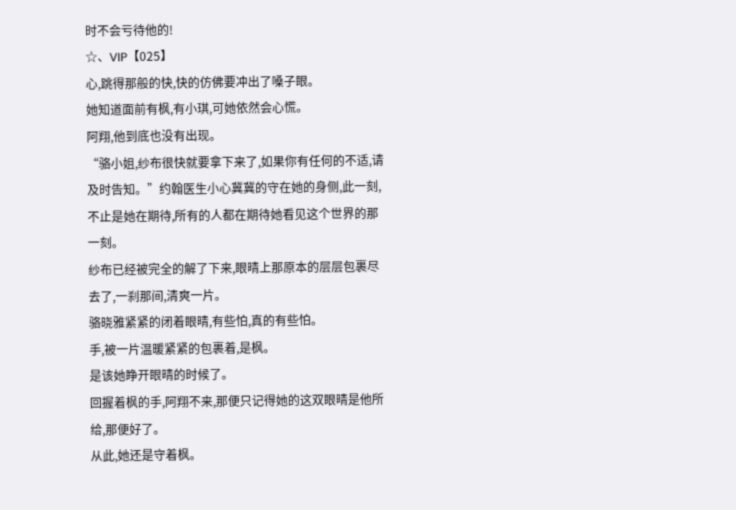时不会亏待他的!
☆、VIP【025】
心,跳得那般的快,快的仿佛要冲出了嗓子眼。
她知道面前有枫,有小琪,可她依然会心慌。
阿翔,他到底也没有出现。
“骆小姐,纱布很快就要拿下来了,如果你有任何的不适,请及时告知。”约翰医生小心冀冀的守在她的身侧,此一刻,不止是她在期待,所有的人都在期待她看见这个世界的那一刻。
纱布已经被完全的解了下来,眼晴上那原本的层层包裹尽去了,一刹那间,清爽一片。
骆晓雅紧紧的闭着眼晴,有些怕,真的有些怕。
手,被一片温暖紧紧的包裹着,是枫。
是该她睁开眼晴的时候了。
回握着枫的手,阿翔不来,那便只记得她的这双眼晴是他所给,那便好了。
从此,她还是守着枫。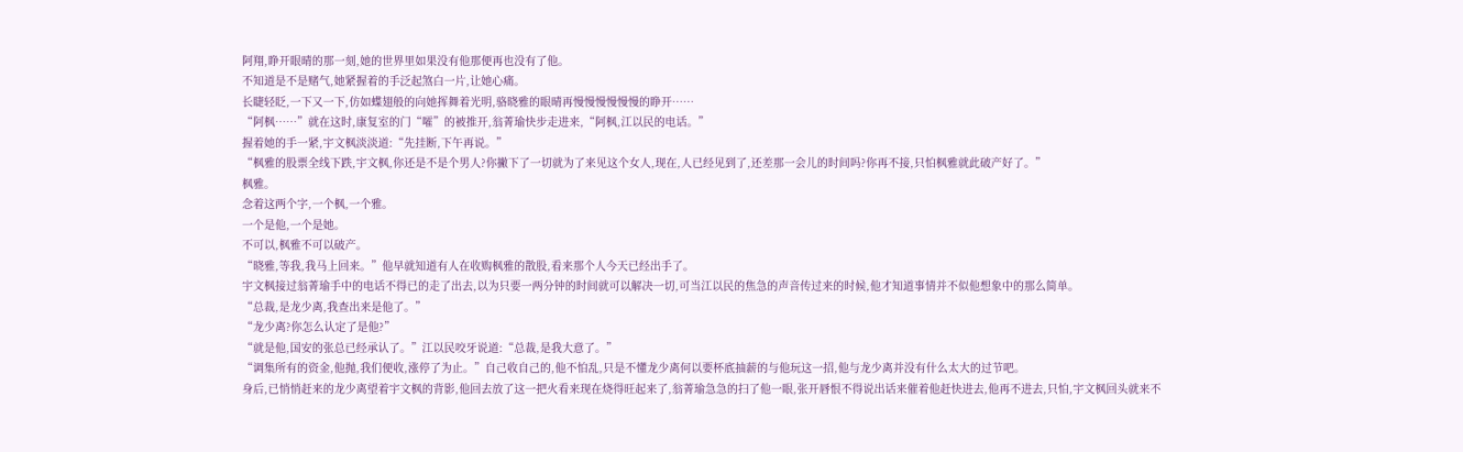阿翔,睁开眼晴的那一刻,她的世界里如果没有他那便再也没有了他。
不知道是不是赌气,她紧握着的手泛起煞白一片,让她心痛。
长睫轻眨,一下又一下,仿如蝶翅般的向她挥舞着光明,骆晓雅的眼晴再慢慢慢慢慢慢的睁开……
“阿枫……”就在这时,康复室的门“嚯”的被推开,翁菁瑜快步走进来,“阿枫,江以民的电话。”
握着她的手一紧,宇文枫淡淡道:“先挂断,下午再说。”
“枫雅的股票全线下跌,宇文枫,你还是不是个男人?你撇下了一切就为了来见这个女人,现在,人已经见到了,还差那一会儿的时间吗?你再不接,只怕枫雅就此破产好了。”
枫雅。
念着这两个字,一个枫,一个雅。
一个是他,一个是她。
不可以,枫雅不可以破产。
“晓雅,等我,我马上回来。”他早就知道有人在收购枫雅的散股,看来那个人今天已经出手了。
宇文枫接过翁菁瑜手中的电话不得已的走了出去,以为只要一两分钟的时间就可以解决一切,可当江以民的焦急的声音传过来的时候,他才知道事情并不似他想象中的那么简单。
“总裁,是龙少离,我查出来是他了。”
“龙少离?你怎么认定了是他?”
“就是他,国安的张总已经承认了。”江以民咬牙说道:“总裁,是我大意了。”
“调集所有的资金,他抛,我们便收,涨停了为止。”自己收自己的,他不怕乱,只是不懂龙少离何以要杯底抽薪的与他玩这一招,他与龙少离并没有什么太大的过节吧。
身后,已悄悄赶来的龙少离望着宇文枫的背影,他回去放了这一把火看来现在烧得旺起来了,翁菁瑜急急的扫了他一眼,张开唇恨不得说出话来催着他赶快进去,他再不进去,只怕,宇文枫回头就来不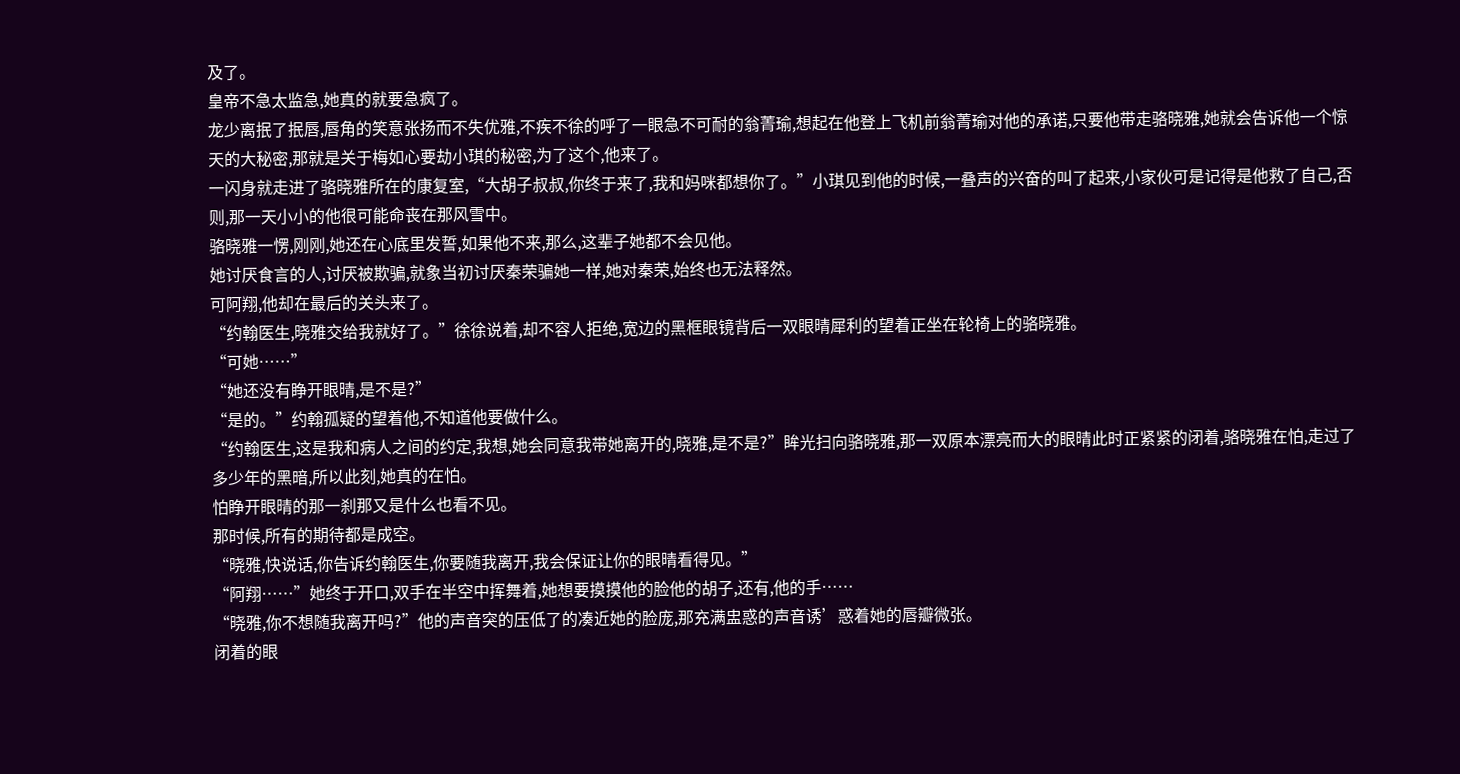及了。
皇帝不急太监急,她真的就要急疯了。
龙少离抿了抿唇,唇角的笑意张扬而不失优雅,不疾不徐的呼了一眼急不可耐的翁菁瑜,想起在他登上飞机前翁菁瑜对他的承诺,只要他带走骆晓雅,她就会告诉他一个惊天的大秘密,那就是关于梅如心要劫小琪的秘密,为了这个,他来了。
一闪身就走进了骆晓雅所在的康复室,“大胡子叔叔,你终于来了,我和妈咪都想你了。”小琪见到他的时候,一叠声的兴奋的叫了起来,小家伙可是记得是他救了自己,否则,那一天小小的他很可能命丧在那风雪中。
骆晓雅一愣,刚刚,她还在心底里发誓,如果他不来,那么,这辈子她都不会见他。
她讨厌食言的人,讨厌被欺骗,就象当初讨厌秦荣骗她一样,她对秦荣,始终也无法释然。
可阿翔,他却在最后的关头来了。
“约翰医生,晓雅交给我就好了。”徐徐说着,却不容人拒绝,宽边的黑框眼镜背后一双眼晴犀利的望着正坐在轮椅上的骆晓雅。
“可她……”
“她还没有睁开眼晴,是不是?”
“是的。”约翰孤疑的望着他,不知道他要做什么。
“约翰医生,这是我和病人之间的约定,我想,她会同意我带她离开的,晓雅,是不是?”眸光扫向骆晓雅,那一双原本漂亮而大的眼晴此时正紧紧的闭着,骆晓雅在怕,走过了多少年的黑暗,所以此刻,她真的在怕。
怕睁开眼晴的那一刹那又是什么也看不见。
那时候,所有的期待都是成空。
“晓雅,快说话,你告诉约翰医生,你要随我离开,我会保证让你的眼晴看得见。”
“阿翔……”她终于开口,双手在半空中挥舞着,她想要摸摸他的脸他的胡子,还有,他的手……
“晓雅,你不想随我离开吗?”他的声音突的压低了的凑近她的脸庞,那充满盅惑的声音诱’惑着她的唇瓣微张。
闭着的眼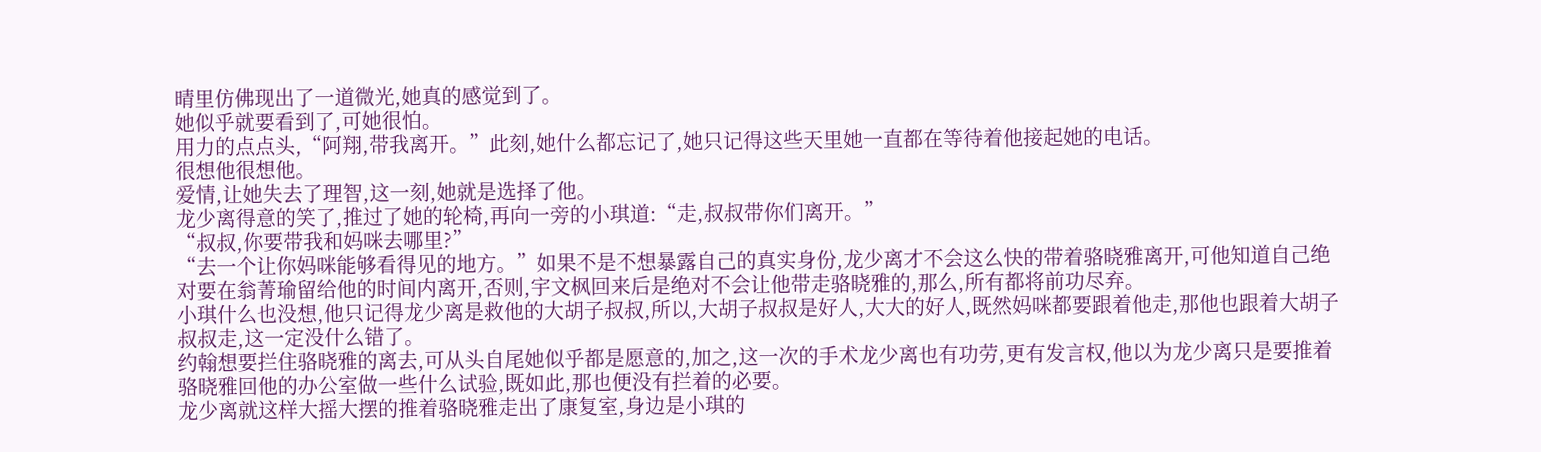晴里仿佛现出了一道微光,她真的感觉到了。
她似乎就要看到了,可她很怕。
用力的点点头,“阿翔,带我离开。”此刻,她什么都忘记了,她只记得这些天里她一直都在等待着他接起她的电话。
很想他很想他。
爱情,让她失去了理智,这一刻,她就是选择了他。
龙少离得意的笑了,推过了她的轮椅,再向一旁的小琪道:“走,叔叔带你们离开。”
“叔叔,你要带我和妈咪去哪里?”
“去一个让你妈咪能够看得见的地方。”如果不是不想暴露自己的真实身份,龙少离才不会这么快的带着骆晓雅离开,可他知道自己绝对要在翁菁瑜留给他的时间内离开,否则,宇文枫回来后是绝对不会让他带走骆晓雅的,那么,所有都将前功尽弃。
小琪什么也没想,他只记得龙少离是救他的大胡子叔叔,所以,大胡子叔叔是好人,大大的好人,既然妈咪都要跟着他走,那他也跟着大胡子叔叔走,这一定没什么错了。
约翰想要拦住骆晓雅的离去,可从头自尾她似乎都是愿意的,加之,这一次的手术龙少离也有功劳,更有发言权,他以为龙少离只是要推着骆晓雅回他的办公室做一些什么试验,既如此,那也便没有拦着的必要。
龙少离就这样大摇大摆的推着骆晓雅走出了康复室,身边是小琪的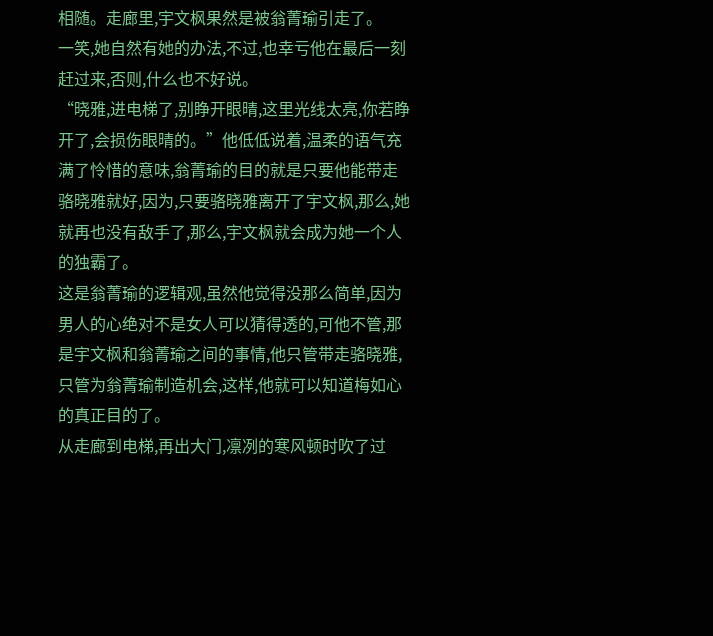相随。走廊里,宇文枫果然是被翁菁瑜引走了。
一笑,她自然有她的办法,不过,也幸亏他在最后一刻赶过来,否则,什么也不好说。
“晓雅,进电梯了,别睁开眼晴,这里光线太亮,你若睁开了,会损伤眼晴的。”他低低说着,温柔的语气充满了怜惜的意味,翁菁瑜的目的就是只要他能带走骆晓雅就好,因为,只要骆晓雅离开了宇文枫,那么,她就再也没有敌手了,那么,宇文枫就会成为她一个人的独霸了。
这是翁菁瑜的逻辑观,虽然他觉得没那么简单,因为男人的心绝对不是女人可以猜得透的,可他不管,那是宇文枫和翁菁瑜之间的事情,他只管带走骆晓雅,只管为翁菁瑜制造机会,这样,他就可以知道梅如心的真正目的了。
从走廊到电梯,再出大门,凛冽的寒风顿时吹了过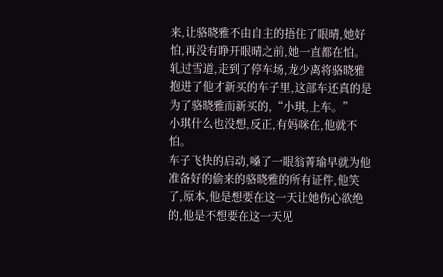来,让骆晓雅不由自主的捂住了眼晴,她好怕,再没有睁开眼晴之前,她一直都在怕。
轧过雪道,走到了停车场,龙少离将骆晓雅抱进了他才新买的车子里,这部车还真的是为了骆晓雅而新买的,“小琪,上车。”
小琪什么也没想,反正,有妈咪在,他就不怕。
车子飞快的启动,嗓了一眼翁菁瑜早就为他准备好的偷来的骆晓雅的所有证件,他笑了,原本,他是想要在这一天让她伤心欲绝的,他是不想要在这一天见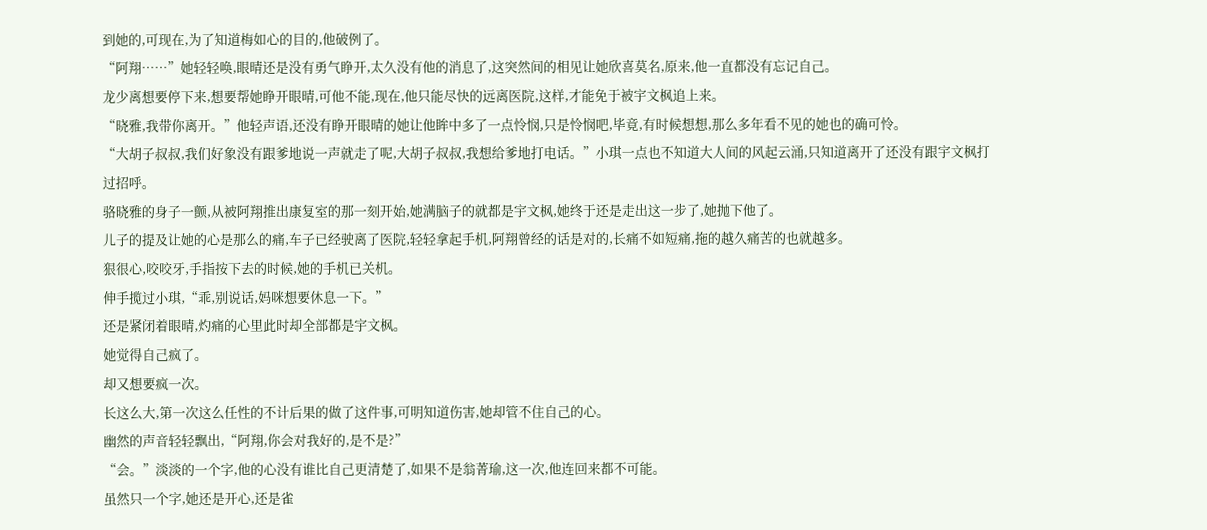到她的,可现在,为了知道梅如心的目的,他破例了。
“阿翔……”她轻轻唤,眼晴还是没有勇气睁开,太久没有他的消息了,这突然间的相见让她欣喜莫名,原来,他一直都没有忘记自己。
龙少离想要停下来,想要帮她睁开眼晴,可他不能,现在,他只能尽快的远离医院,这样,才能免于被宇文枫追上来。
“晓雅,我带你离开。”他轻声语,还没有睁开眼晴的她让他眸中多了一点怜悯,只是怜悯吧,毕竟,有时候想想,那么多年看不见的她也的确可怜。
“大胡子叔叔,我们好象没有跟爹地说一声就走了呢,大胡子叔叔,我想给爹地打电话。”小琪一点也不知道大人间的风起云涌,只知道离开了还没有跟宇文枫打过招呼。
骆晓雅的身子一颤,从被阿翔推出康复室的那一刻开始,她满脑子的就都是宇文枫,她终于还是走出这一步了,她抛下他了。
儿子的提及让她的心是那么的痛,车子已经驶离了医院,轻轻拿起手机,阿翔曾经的话是对的,长痛不如短痛,拖的越久痛苦的也就越多。
狠很心,咬咬牙,手指按下去的时候,她的手机已关机。
伸手揽过小琪,“乖,别说话,妈咪想要休息一下。”
还是紧闭着眼晴,灼痛的心里此时却全部都是宇文枫。
她觉得自己疯了。
却又想要疯一次。
长这么大,第一次这么任性的不计后果的做了这件事,可明知道伤害,她却管不住自己的心。
幽然的声音轻轻飘出,“阿翔,你会对我好的,是不是?”
“会。”淡淡的一个字,他的心没有谁比自己更清楚了,如果不是翁菁瑜,这一次,他连回来都不可能。
虽然只一个字,她还是开心,还是雀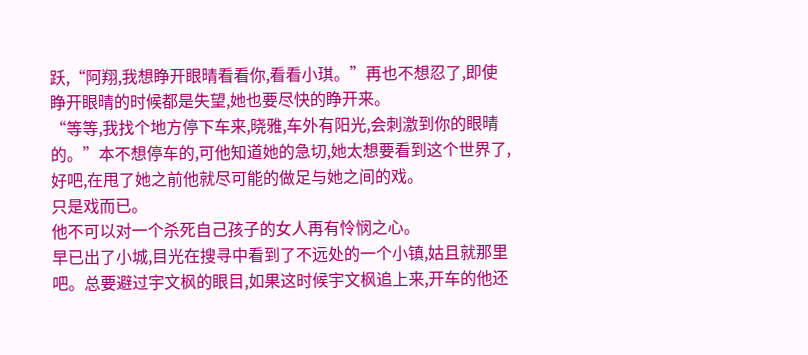跃,“阿翔,我想睁开眼晴看看你,看看小琪。”再也不想忍了,即使睁开眼晴的时候都是失望,她也要尽快的睁开来。
“等等,我找个地方停下车来,晓雅,车外有阳光,会刺激到你的眼晴的。”本不想停车的,可他知道她的急切,她太想要看到这个世界了,好吧,在甩了她之前他就尽可能的做足与她之间的戏。
只是戏而已。
他不可以对一个杀死自己孩子的女人再有怜悯之心。
早已出了小城,目光在搜寻中看到了不远处的一个小镇,姑且就那里吧。总要避过宇文枫的眼目,如果这时候宇文枫追上来,开车的他还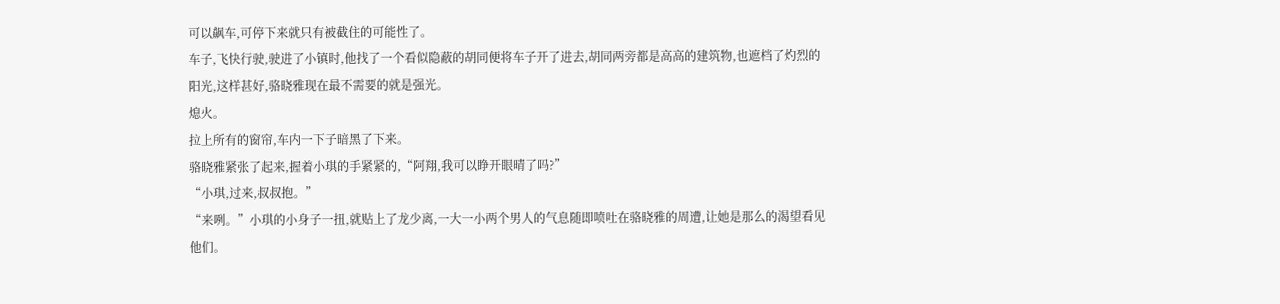可以飙车,可停下来就只有被截住的可能性了。
车子,飞快行驶,驶进了小镇时,他找了一个看似隐蔽的胡同便将车子开了进去,胡同两旁都是高高的建筑物,也遮档了灼烈的阳光,这样甚好,骆晓雅现在最不需要的就是强光。
熄火。
拉上所有的窗帘,车内一下子暗黑了下来。
骆晓雅紧张了起来,握着小琪的手紧紧的,“阿翔,我可以睁开眼晴了吗?”
“小琪,过来,叔叔抱。”
“来咧。”小琪的小身子一扭,就贴上了龙少离,一大一小两个男人的气息随即喷吐在骆晓雅的周遭,让她是那么的渴望看见他们。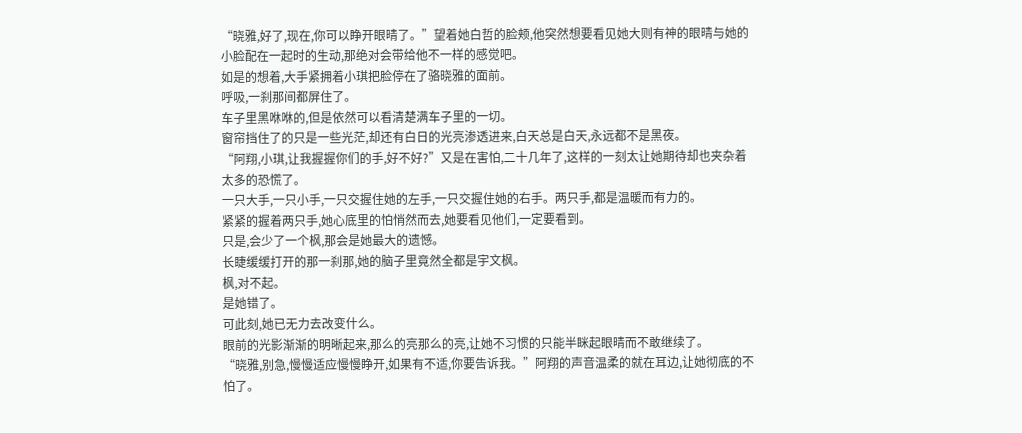“晓雅,好了,现在,你可以睁开眼晴了。”望着她白哲的脸颊,他突然想要看见她大则有神的眼晴与她的小脸配在一起时的生动,那绝对会带给他不一样的感觉吧。
如是的想着,大手紧拥着小琪把脸停在了骆晓雅的面前。
呼吸,一刹那间都屏住了。
车子里黑咻咻的,但是依然可以看清楚满车子里的一切。
窗帘挡住了的只是一些光茫,却还有白日的光亮渗透进来,白天总是白天,永远都不是黑夜。
“阿翔,小琪,让我握握你们的手,好不好?”又是在害怕,二十几年了,这样的一刻太让她期待却也夹杂着太多的恐慌了。
一只大手,一只小手,一只交握住她的左手,一只交握住她的右手。两只手,都是温暖而有力的。
紧紧的握着两只手,她心底里的怕悄然而去,她要看见他们,一定要看到。
只是,会少了一个枫,那会是她最大的遗憾。
长睫缓缓打开的那一刹那,她的脑子里竟然全都是宇文枫。
枫,对不起。
是她错了。
可此刻,她已无力去改变什么。
眼前的光影渐渐的明晰起来,那么的亮那么的亮,让她不习惯的只能半眯起眼晴而不敢继续了。
“晓雅,别急,慢慢适应慢慢睁开,如果有不适,你要告诉我。”阿翔的声音温柔的就在耳边,让她彻底的不怕了。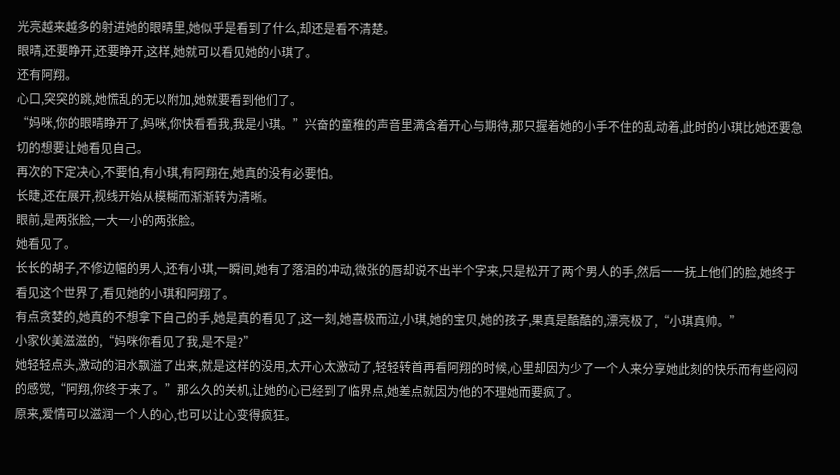光亮越来越多的射进她的眼晴里,她似乎是看到了什么,却还是看不清楚。
眼晴,还要睁开,还要睁开,这样,她就可以看见她的小琪了。
还有阿翔。
心口,突突的跳,她慌乱的无以附加,她就要看到他们了。
“妈咪,你的眼晴睁开了,妈咪,你快看看我,我是小琪。”兴奋的童稚的声音里满含着开心与期待,那只握着她的小手不住的乱动着,此时的小琪比她还要急切的想要让她看见自己。
再次的下定决心,不要怕,有小琪,有阿翔在,她真的没有必要怕。
长睫,还在展开,视线开始从模糊而渐渐转为清晰。
眼前,是两张脸,一大一小的两张脸。
她看见了。
长长的胡子,不修边幅的男人,还有小琪,一瞬间,她有了落泪的冲动,微张的唇却说不出半个字来,只是松开了两个男人的手,然后一一抚上他们的脸,她终于看见这个世界了,看见她的小琪和阿翔了。
有点贪婪的,她真的不想拿下自己的手,她是真的看见了,这一刻,她喜极而泣,小琪,她的宝贝,她的孩子,果真是酷酷的,漂亮极了,“小琪真帅。”
小家伙美滋滋的,“妈咪你看见了我,是不是?”
她轻轻点头,激动的泪水飘溢了出来,就是这样的没用,太开心太激动了,轻轻转首再看阿翔的时候,心里却因为少了一个人来分享她此刻的快乐而有些闷闷的感觉,“阿翔,你终于来了。”那么久的关机,让她的心已经到了临界点,她差点就因为他的不理她而要疯了。
原来,爱情可以滋润一个人的心,也可以让心变得疯狂。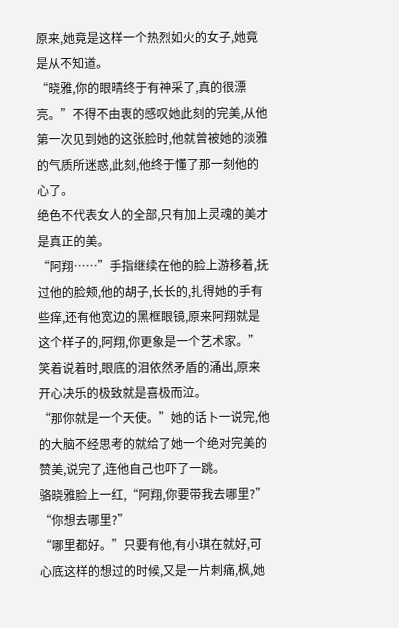原来,她竟是这样一个热烈如火的女子,她竟是从不知道。
“晓雅,你的眼晴终于有神采了,真的很漂亮。”不得不由衷的感叹她此刻的完美,从他第一次见到她的这张脸时,他就曾被她的淡雅的气质所迷惑,此刻,他终于懂了那一刻他的心了。
绝色不代表女人的全部,只有加上灵魂的美才是真正的美。
“阿翔……”手指继续在他的脸上游移着,抚过他的脸颊,他的胡子,长长的,扎得她的手有些痒,还有他宽边的黑框眼镜,原来阿翔就是这个样子的,阿翔,你更象是一个艺术家。”笑着说着时,眼底的泪依然矛盾的涌出,原来开心决乐的极致就是喜极而泣。
“那你就是一个天使。”她的话卜一说完,他的大脑不经思考的就给了她一个绝对完美的赞美,说完了,连他自己也吓了一跳。
骆晓雅脸上一红,“阿翔,你要带我去哪里?”
“你想去哪里?”
“哪里都好。”只要有他,有小琪在就好,可心底这样的想过的时候,又是一片刺痛,枫,她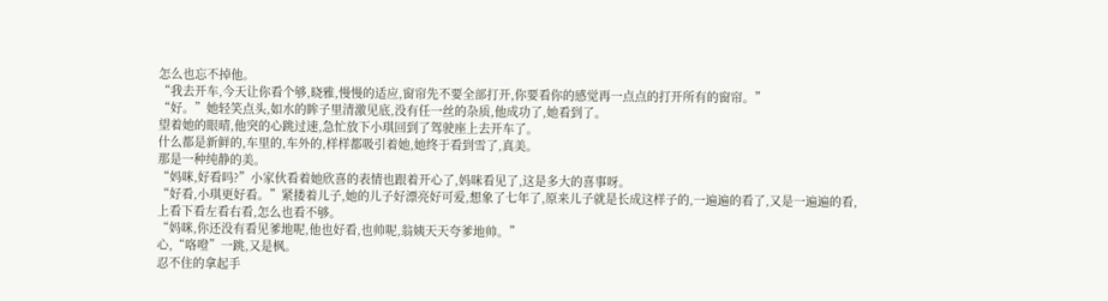怎么也忘不掉他。
“我去开车,今天让你看个够,晓雅,慢慢的适应,窗帘先不要全部打开,你要看你的感觉再一点点的打开所有的窗帘。”
“好。”她轻笑点头,如水的眸子里清激见底,没有任一丝的杂质,他成功了,她看到了。
望着她的眼晴,他突的心跳过速,急忙放下小琪回到了驾驶座上去开车了。
什么都是新鲜的,车里的,车外的,样样都吸引着她,她终于看到雪了,真美。
那是一种纯静的美。
“妈咪,好看吗?”小家伙看着她欣喜的表情也跟着开心了,妈咪看见了,这是多大的喜事呀。
“好看,小琪更好看。”紧搂着儿子,她的儿子好漂亮好可爱,想象了七年了,原来儿子就是长成这样子的,一遍遍的看了,又是一遍遍的看,上看下看左看右看,怎么也看不够。
“妈咪,你还没有看见爹地呢,他也好看,也帅呢,翁姨天天夸爹地帅。”
心,“咯噔”一跳,又是枫。
忍不住的拿起手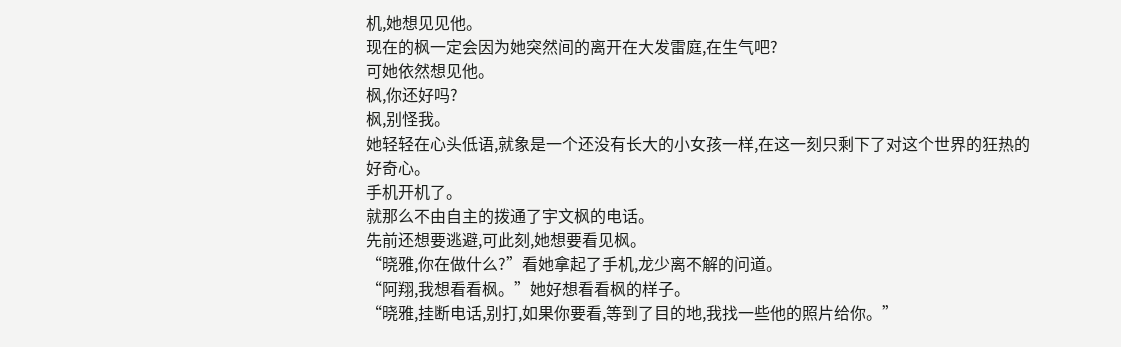机,她想见见他。
现在的枫一定会因为她突然间的离开在大发雷庭,在生气吧?
可她依然想见他。
枫,你还好吗?
枫,别怪我。
她轻轻在心头低语,就象是一个还没有长大的小女孩一样,在这一刻只剩下了对这个世界的狂热的好奇心。
手机开机了。
就那么不由自主的拨通了宇文枫的电话。
先前还想要逃避,可此刻,她想要看见枫。
“晓雅,你在做什么?”看她拿起了手机,龙少离不解的问道。
“阿翔,我想看看枫。”她好想看看枫的样子。
“晓雅,挂断电话,别打,如果你要看,等到了目的地,我找一些他的照片给你。”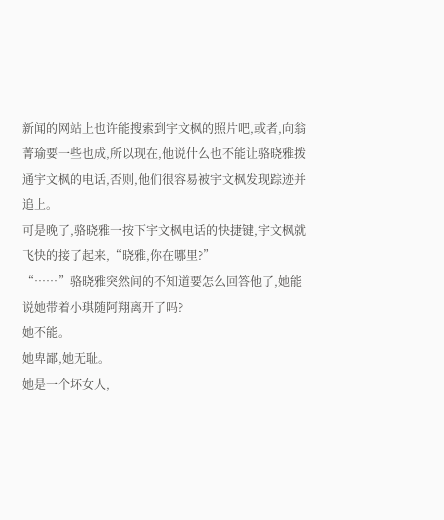新闻的网站上也许能搜索到宇文枫的照片吧,或者,向翁菁瑜要一些也成,所以现在,他说什么也不能让骆晓雅拨通宇文枫的电话,否则,他们很容易被宇文枫发现踪迹并追上。
可是晚了,骆晓雅一按下宇文枫电话的快捷键,宇文枫就飞快的接了起来,“晓雅,你在哪里?”
“……”骆晓雅突然间的不知道要怎么回答他了,她能说她带着小琪随阿翔离开了吗?
她不能。
她卑鄙,她无耻。
她是一个坏女人,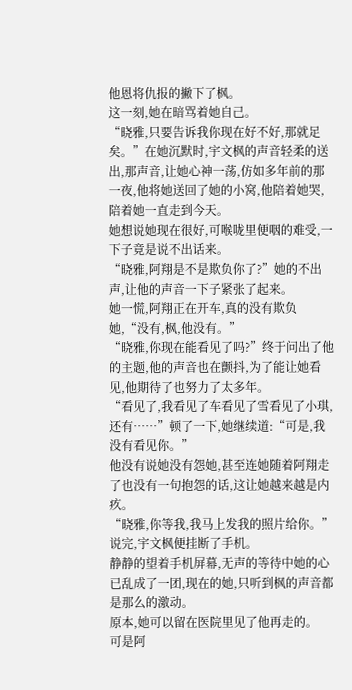他恩将仇报的撇下了枫。
这一刻,她在暗骂着她自己。
“晓雅,只要告诉我你现在好不好,那就足矣。”在她沉默时,宇文枫的声音轻柔的送出,那声音,让她心神一荡,仿如多年前的那一夜,他将她送回了她的小窝,他陪着她哭,陪着她一直走到今天。
她想说她现在很好,可喉咙里便咽的难受,一下子竟是说不出话来。
“晓雅,阿翔是不是欺负你了?”她的不出声,让他的声音一下子紧张了起来。
她一慌,阿翔正在开车,真的没有欺负她,“没有,枫,他没有。”
“晓雅,你现在能看见了吗?”终于问出了他的主题,他的声音也在颤抖,为了能让她看见,他期待了也努力了太多年。
“看见了,我看见了车看见了雪看见了小琪,还有……”顿了一下,她继续道:“可是,我没有看见你。”
他没有说她没有怨她,甚至连她随着阿翔走了也没有一句抱怨的话,这让她越来越是内疚。
“晓雅,你等我,我马上发我的照片给你。”
说完,宇文枫便挂断了手机。
静静的望着手机屏幕,无声的等待中她的心已乱成了一团,现在的她,只听到枫的声音都是那么的激动。
原本,她可以留在医院里见了他再走的。
可是阿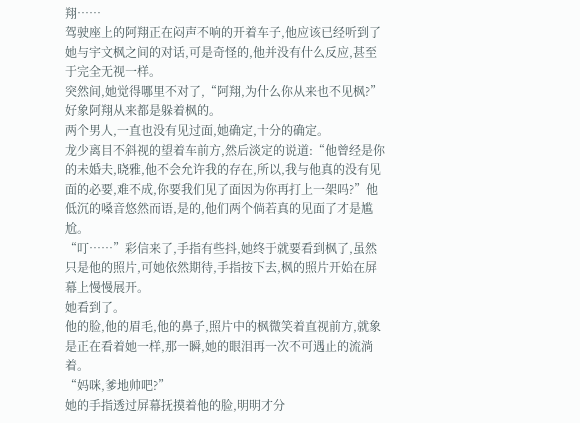翔……
驾驶座上的阿翔正在闷声不响的开着车子,他应该已经听到了她与宇文枫之间的对话,可是奇怪的,他并没有什么反应,甚至于完全无视一样。
突然间,她觉得哪里不对了,“阿翔,为什么你从来也不见枫?”好象阿翔从来都是躲着枫的。
两个男人,一直也没有见过面,她确定,十分的确定。
龙少离目不斜视的望着车前方,然后淡定的说道:“他曾经是你的未婚夫,晓雅,他不会允许我的存在,所以,我与他真的没有见面的必要,难不成,你要我们见了面因为你再打上一架吗?”他低沉的嗓音悠然而语,是的,他们两个倘若真的见面了才是尴尬。
“叮……”彩信来了,手指有些抖,她终于就要看到枫了,虽然只是他的照片,可她依然期待,手指按下去,枫的照片开始在屏幕上慢慢展开。
她看到了。
他的脸,他的眉毛,他的鼻子,照片中的枫微笑着直视前方,就象是正在看着她一样,那一瞬,她的眼泪再一次不可遇止的流淌着。
“妈咪,爹地帅吧?”
她的手指透过屏幕抚摸着他的脸,明明才分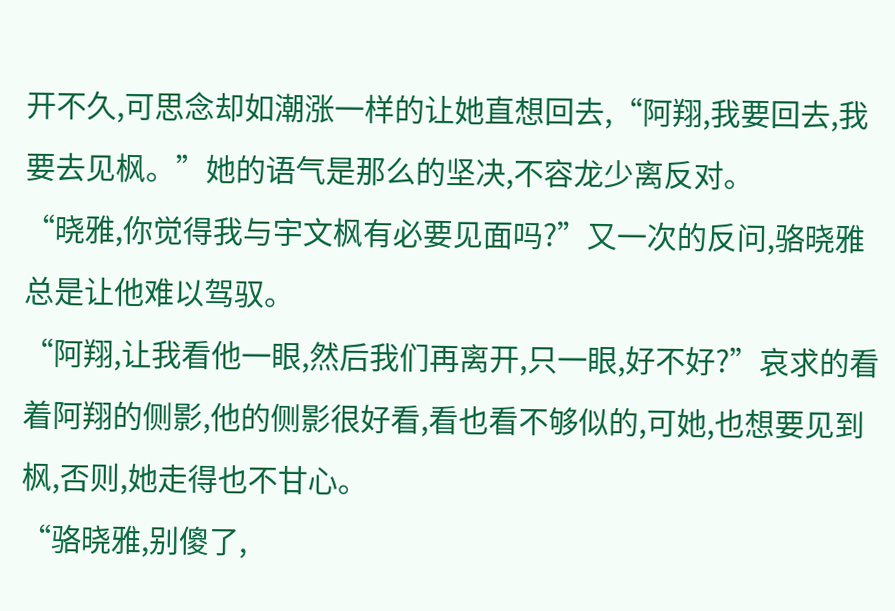开不久,可思念却如潮涨一样的让她直想回去,“阿翔,我要回去,我要去见枫。”她的语气是那么的坚决,不容龙少离反对。
“晓雅,你觉得我与宇文枫有必要见面吗?”又一次的反问,骆晓雅总是让他难以驾驭。
“阿翔,让我看他一眼,然后我们再离开,只一眼,好不好?”哀求的看着阿翔的侧影,他的侧影很好看,看也看不够似的,可她,也想要见到枫,否则,她走得也不甘心。
“骆晓雅,别傻了,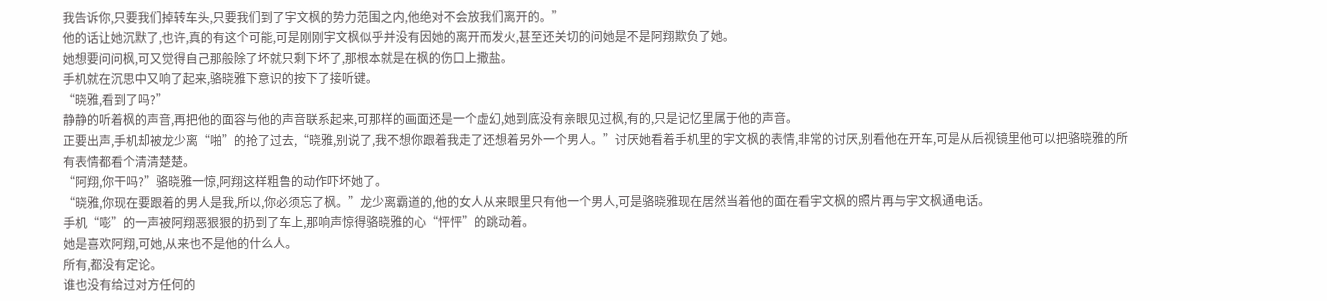我告诉你,只要我们掉转车头,只要我们到了宇文枫的势力范围之内,他绝对不会放我们离开的。”
他的话让她沉默了,也许,真的有这个可能,可是刚刚宇文枫似乎并没有因她的离开而发火,甚至还关切的问她是不是阿翔欺负了她。
她想要问问枫,可又觉得自己那般除了坏就只剩下坏了,那根本就是在枫的伤口上撒盐。
手机就在沉思中又响了起来,骆晓雅下意识的按下了接听键。
“晓雅,看到了吗?”
静静的听着枫的声音,再把他的面容与他的声音联系起来,可那样的画面还是一个虚幻,她到底没有亲眼见过枫,有的,只是记忆里属于他的声音。
正要出声,手机却被龙少离“啪”的抢了过去,“晓雅,别说了,我不想你跟着我走了还想着另外一个男人。”讨厌她看着手机里的宇文枫的表情,非常的讨厌,别看他在开车,可是从后视镜里他可以把骆晓雅的所有表情都看个清清楚楚。
“阿翔,你干吗?”骆晓雅一惊,阿翔这样粗鲁的动作吓坏她了。
“晓雅,你现在要跟着的男人是我,所以,你必须忘了枫。”龙少离霸道的,他的女人从来眼里只有他一个男人,可是骆晓雅现在居然当着他的面在看宇文枫的照片再与宇文枫通电话。
手机“嘭”的一声被阿翔恶狠狠的扔到了车上,那响声惊得骆晓雅的心“怦怦”的跳动着。
她是喜欢阿翔,可她,从来也不是他的什么人。
所有,都没有定论。
谁也没有给过对方任何的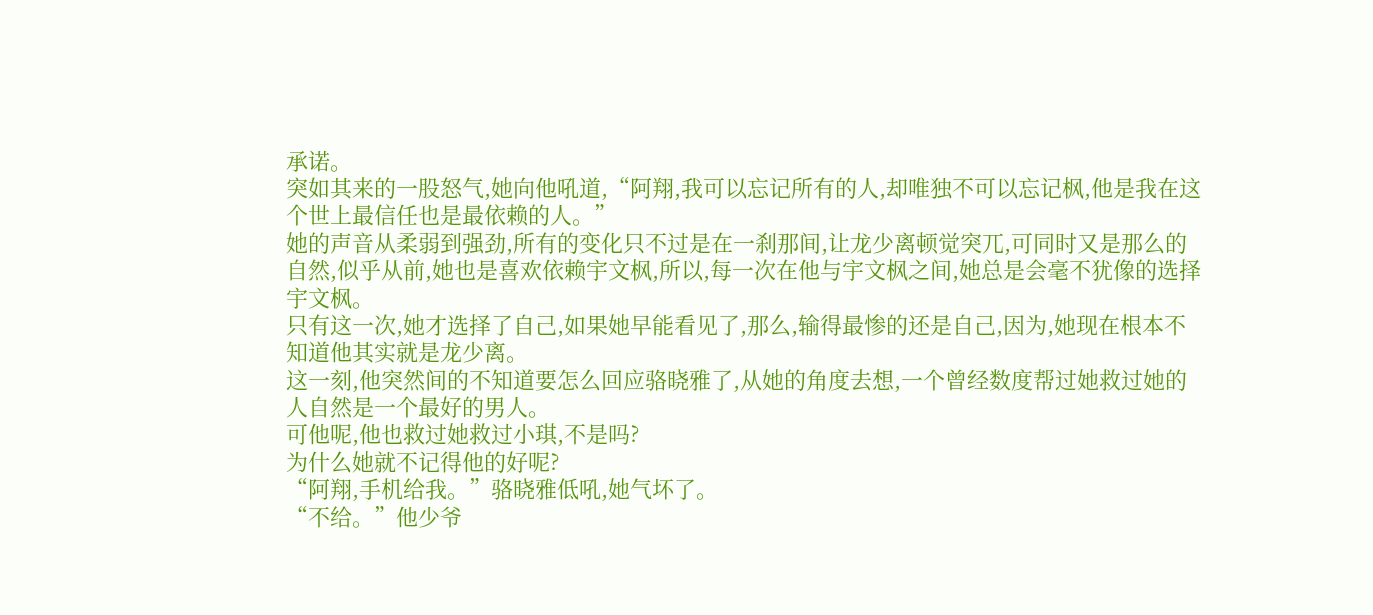承诺。
突如其来的一股怒气,她向他吼道,“阿翔,我可以忘记所有的人,却唯独不可以忘记枫,他是我在这个世上最信任也是最依赖的人。”
她的声音从柔弱到强劲,所有的变化只不过是在一刹那间,让龙少离顿觉突兀,可同时又是那么的自然,似乎从前,她也是喜欢依赖宇文枫,所以,每一次在他与宇文枫之间,她总是会毫不犹像的选择宇文枫。
只有这一次,她才选择了自己,如果她早能看见了,那么,输得最惨的还是自己,因为,她现在根本不知道他其实就是龙少离。
这一刻,他突然间的不知道要怎么回应骆晓雅了,从她的角度去想,一个曾经数度帮过她救过她的人自然是一个最好的男人。
可他呢,他也救过她救过小琪,不是吗?
为什么她就不记得他的好呢?
“阿翔,手机给我。”骆晓雅低吼,她气坏了。
“不给。”他少爷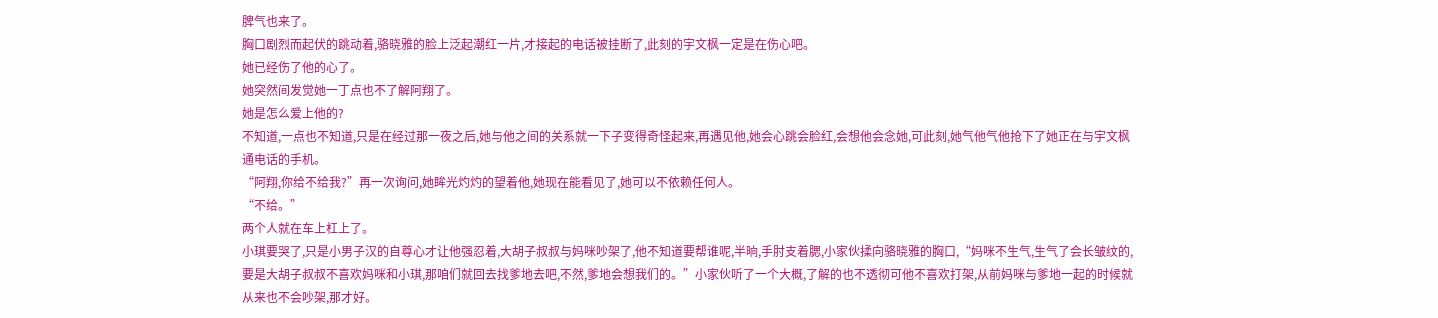脾气也来了。
胸口剧烈而起伏的跳动着,骆晓雅的脸上泛起潮红一片,才接起的电话被挂断了,此刻的宇文枫一定是在伤心吧。
她已经伤了他的心了。
她突然间发觉她一丁点也不了解阿翔了。
她是怎么爱上他的?
不知道,一点也不知道,只是在经过那一夜之后,她与他之间的关系就一下子变得奇怪起来,再遇见他,她会心跳会脸红,会想他会念她,可此刻,她气他气他抢下了她正在与宇文枫通电话的手机。
“阿翔,你给不给我?”再一次询问,她眸光灼灼的望着他,她现在能看见了,她可以不依赖任何人。
“不给。”
两个人就在车上杠上了。
小琪要哭了,只是小男子汉的自尊心才让他强忍着,大胡子叔叔与妈咪吵架了,他不知道要帮谁呢,半晌,手肘支着腮,小家伙揉向骆晓雅的胸口,“妈咪不生气,生气了会长皱纹的,要是大胡子叔叔不喜欢妈咪和小琪,那咱们就回去找爹地去吧,不然,爹地会想我们的。”小家伙听了一个大概,了解的也不透彻可他不喜欢打架,从前妈咪与爹地一起的时候就从来也不会吵架,那才好。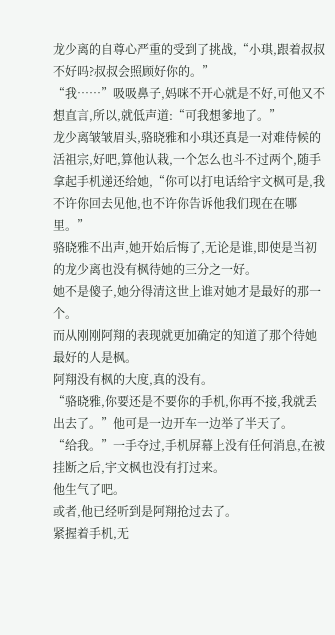龙少离的自尊心严重的受到了挑战,“小琪,跟着叔叔不好吗?叔叔会照顾好你的。”
“我……”吸吸鼻子,妈咪不开心就是不好,可他又不想直言,所以,就低声道:“可我想爹地了。”
龙少离皱皱眉头,骆晓雅和小琪还真是一对难侍候的活祖宗,好吧,算他认栽,一个怎么也斗不过两个,随手拿起手机递还给她,“你可以打电话给宇文枫可是,我不许你回去见他,也不许你告诉他我们现在在哪里。”
骆晓雅不出声,她开始后悔了,无论是谁,即使是当初的龙少离也没有枫待她的三分之一好。
她不是傻子,她分得清这世上谁对她才是最好的那一个。
而从刚刚阿翔的表现就更加确定的知道了那个待她最好的人是枫。
阿翔没有枫的大度,真的没有。
“骆晓雅,你要还是不要你的手机,你再不接,我就丢出去了。”他可是一边开车一边举了半天了。
“给我。”一手夺过,手机屏幕上没有任何消息,在被挂断之后,宇文枫也没有打过来。
他生气了吧。
或者,他已经听到是阿翔抢过去了。
紧握着手机,无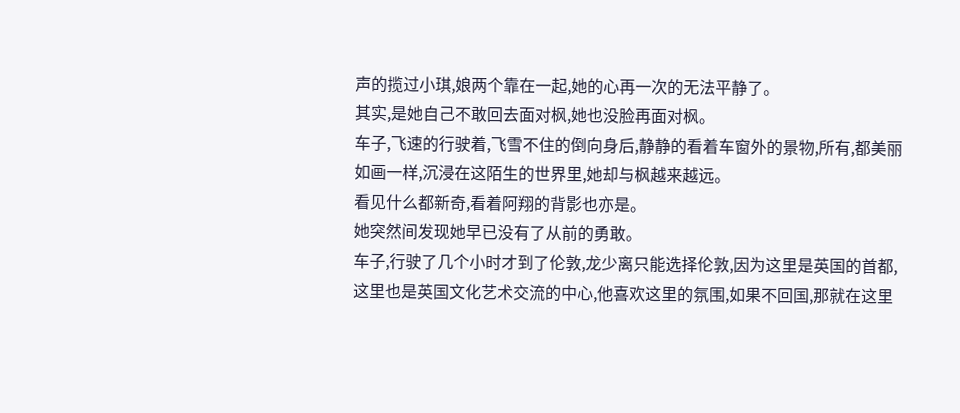声的揽过小琪,娘两个靠在一起,她的心再一次的无法平静了。
其实,是她自己不敢回去面对枫,她也没脸再面对枫。
车子,飞速的行驶着,飞雪不住的倒向身后,静静的看着车窗外的景物,所有,都美丽如画一样,沉浸在这陌生的世界里,她却与枫越来越远。
看见什么都新奇,看着阿翔的背影也亦是。
她突然间发现她早已没有了从前的勇敢。
车子,行驶了几个小时才到了伦敦,龙少离只能选择伦敦,因为这里是英国的首都,这里也是英国文化艺术交流的中心,他喜欢这里的氛围,如果不回国,那就在这里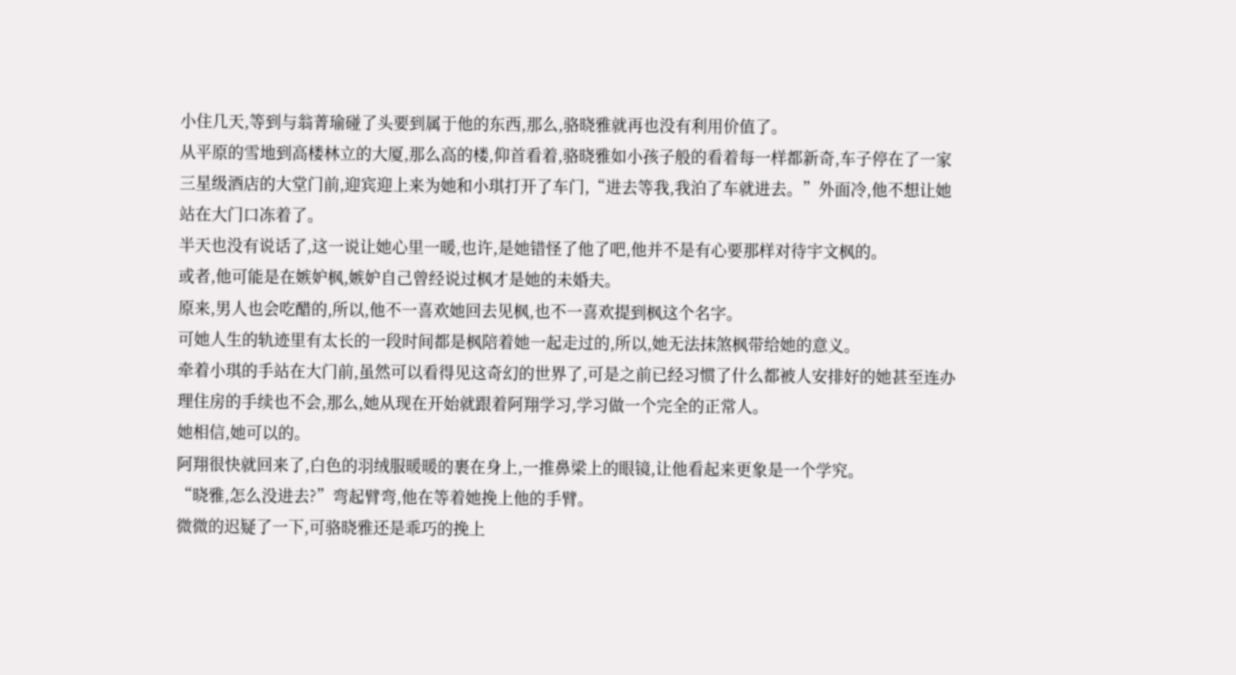小住几天,等到与翁菁瑜碰了头要到属于他的东西,那么,骆晓雅就再也没有利用价值了。
从平原的雪地到高楼林立的大厦,那么高的楼,仰首看着,骆晓雅如小孩子般的看着每一样都新奇,车子停在了一家三星级酒店的大堂门前,迎宾迎上来为她和小琪打开了车门,“进去等我,我泊了车就进去。”外面冷,他不想让她站在大门口冻着了。
半天也没有说话了,这一说让她心里一暖,也许,是她错怪了他了吧,他并不是有心要那样对待宇文枫的。
或者,他可能是在嫉妒枫,嫉妒自己曾经说过枫才是她的未婚夫。
原来,男人也会吃醋的,所以,他不一喜欢她回去见枫,也不一喜欢提到枫这个名字。
可她人生的轨迹里有太长的一段时间都是枫陪着她一起走过的,所以,她无法抹煞枫带给她的意义。
牵着小琪的手站在大门前,虽然可以看得见这奇幻的世界了,可是之前已经习惯了什么都被人安排好的她甚至连办理住房的手续也不会,那么,她从现在开始就跟着阿翔学习,学习做一个完全的正常人。
她相信,她可以的。
阿翔很快就回来了,白色的羽绒服暖暖的裹在身上,一推鼻梁上的眼镜,让他看起来更象是一个学究。
“晓雅,怎么没进去?”弯起臂弯,他在等着她挽上他的手臂。
微微的迟疑了一下,可骆晓雅还是乖巧的挽上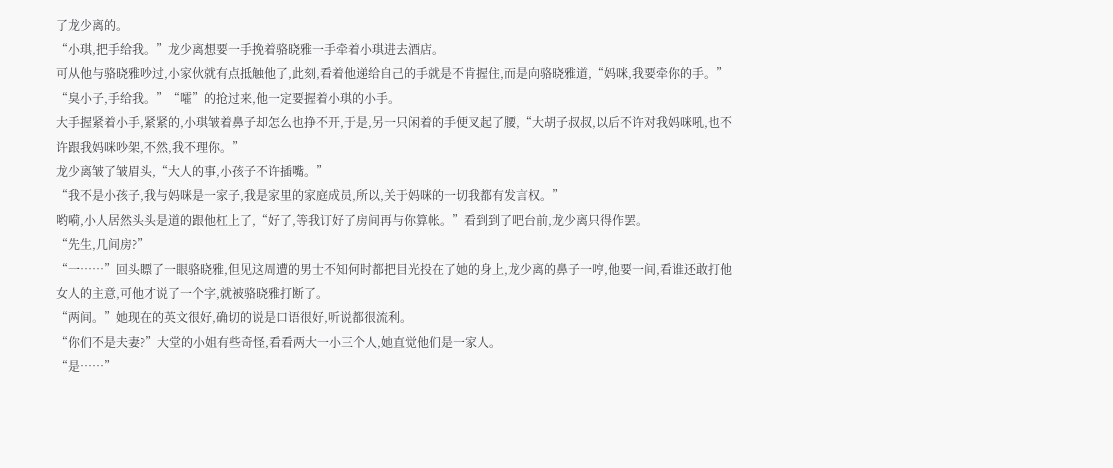了龙少离的。
“小琪,把手给我。”龙少离想要一手挽着骆晓雅一手牵着小琪进去酒店。
可从他与骆晓雅吵过,小家伙就有点抵触他了,此刻,看着他递给自己的手就是不肯握住,而是向骆晓雅道,“妈咪,我要牵你的手。”
“臭小子,手给我。”“嚯”的抢过来,他一定要握着小琪的小手。
大手握紧着小手,紧紧的,小琪皱着鼻子却怎么也挣不开,于是,另一只闲着的手便叉起了腰,“大胡子叔叔,以后不许对我妈咪吼,也不许跟我妈咪吵架,不然,我不理你。”
龙少离皱了皱眉头,“大人的事,小孩子不许插嘴。”
“我不是小孩子,我与妈咪是一家子,我是家里的家庭成员,所以,关于妈咪的一切我都有发言权。”
哟嗬,小人居然头头是道的跟他杠上了,“好了,等我订好了房间再与你算帐。”看到到了吧台前,龙少离只得作罢。
“先生,几间房?”
“一……”回头瞟了一眼骆晓雅,但见这周遭的男士不知何时都把目光投在了她的身上,龙少离的鼻子一哼,他要一间,看谁还敢打他女人的主意,可他才说了一个字,就被骆晓雅打断了。
“两间。”她现在的英文很好,确切的说是口语很好,听说都很流利。
“你们不是夫妻?”大堂的小姐有些奇怪,看看两大一小三个人,她直觉他们是一家人。
“是……”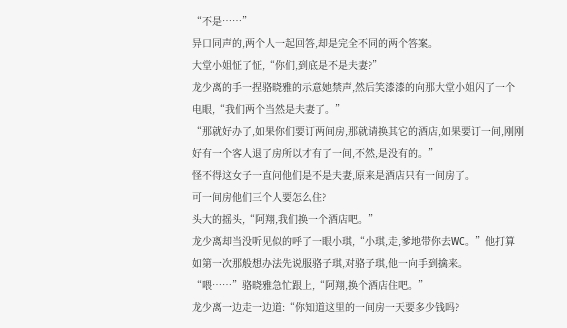“不是……”
异口同声的,两个人一起回答,却是完全不同的两个答案。
大堂小姐怔了怔,“你们,到底是不是夫妻?”
龙少离的手一捏骆晓雅的示意她禁声,然后笑漆漆的向那大堂小姐闪了一个电眼,“我们两个当然是夫妻了。”
“那就好办了,如果你们要订两间房,那就请换其它的酒店,如果要订一间,刚刚好有一个客人退了房所以才有了一间,不然,是没有的。”
怪不得这女子一直问他们是不是夫妻,原来是酒店只有一间房了。
可一间房他们三个人要怎么住?
头大的摇头,“阿翔,我们换一个酒店吧。”
龙少离却当没听见似的呼了一眼小琪,“小琪,走,爹地带你去WC。”他打算如第一次那般想办法先说服骆子琪,对骆子琪,他一向手到擒来。
“喂……”骆晓雅急忙跟上,“阿翔,换个酒店住吧。”
龙少离一边走一边道:“你知道这里的一间房一天要多少钱吗?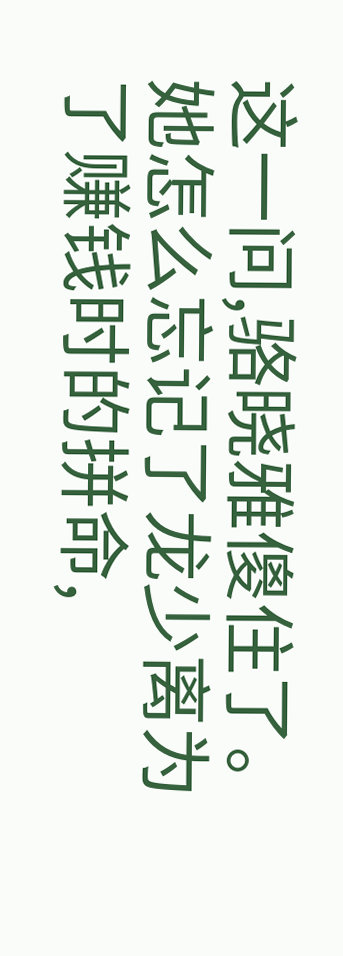这一问,骆晓雅傻住了。
她怎么忘记了龙少离为了赚钱时的拼命,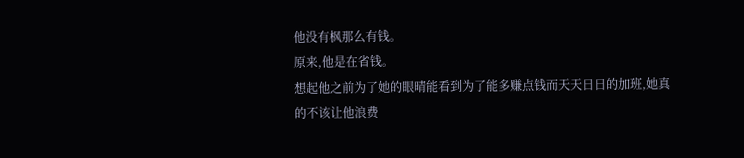他没有枫那么有钱。
原来,他是在省钱。
想起他之前为了她的眼晴能看到为了能多赚点钱而天天日日的加班,她真的不该让他浪费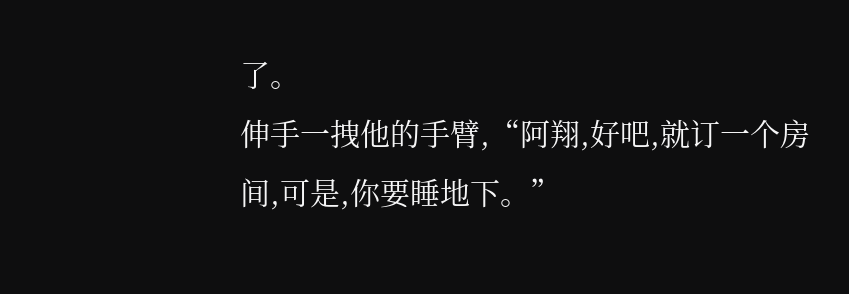了。
伸手一拽他的手臂,“阿翔,好吧,就订一个房间,可是,你要睡地下。”